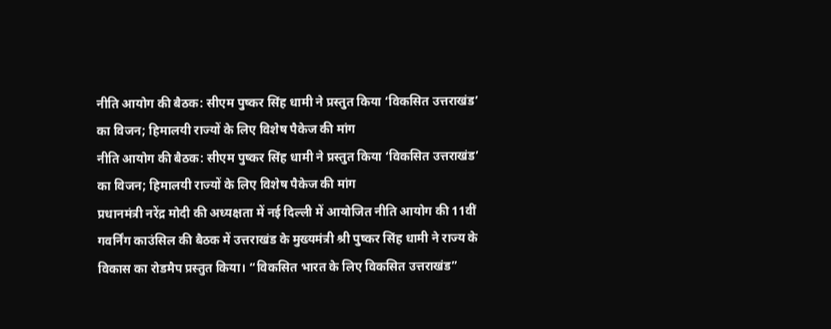नीति आयोग की बैठक: सीएम पुष्कर सिंह धामी ने प्रस्तुत किया ‘विकसित उत्तराखंड’ का विजन; हिमालयी राज्यों के लिए विशेष पैकेज की मांग
नीति आयोग की बैठक: सीएम पुष्कर सिंह धामी ने प्रस्तुत किया ‘विकसित उत्तराखंड’ का विजन; हिमालयी राज्यों के लिए विशेष पैकेज की मांग
प्रधानमंत्री नरेंद्र मोदी की अध्यक्षता में नई दिल्ली में आयोजित नीति आयोग की 11वीं गवर्निंग काउंसिल की बैठक में उत्तराखंड के मुख्यमंत्री श्री पुष्कर सिंह धामी ने राज्य के विकास का रोडमैप प्रस्तुत किया। “विकसित भारत के लिए विकसित उत्तराखंड”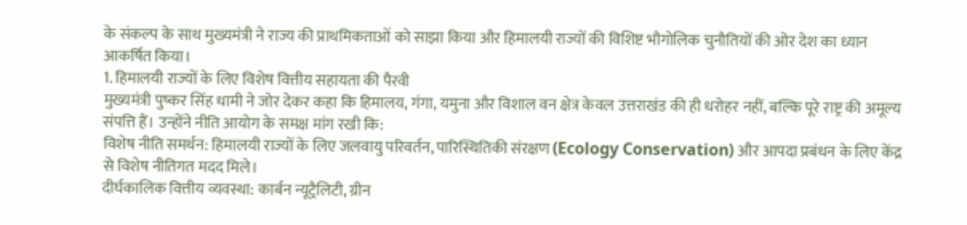के संकल्प के साथ मुख्यमंत्री ने राज्य की प्राथमिकताओं को साझा किया और हिमालयी राज्यों की विशिष्ट भौगोलिक चुनौतियों की ओर देश का ध्यान आकर्षित किया।
1. हिमालयी राज्यों के लिए विशेष वित्तीय सहायता की पैरवी
मुख्यमंत्री पुष्कर सिंह धामी ने जोर देकर कहा कि हिमालय, गंगा, यमुना और विशाल वन क्षेत्र केवल उत्तराखंड की ही धरोहर नहीं, बल्कि पूरे राष्ट्र की अमूल्य संपत्ति हैं। उन्होंने नीति आयोग के समक्ष मांग रखी कि:
विशेष नीति समर्थन: हिमालयी राज्यों के लिए जलवायु परिवर्तन, पारिस्थितिकी संरक्षण (Ecology Conservation) और आपदा प्रबंधन के लिए केंद्र से विशेष नीतिगत मदद मिले।
दीर्घकालिक वित्तीय व्यवस्था: कार्बन न्यूट्रैलिटी, ग्रीन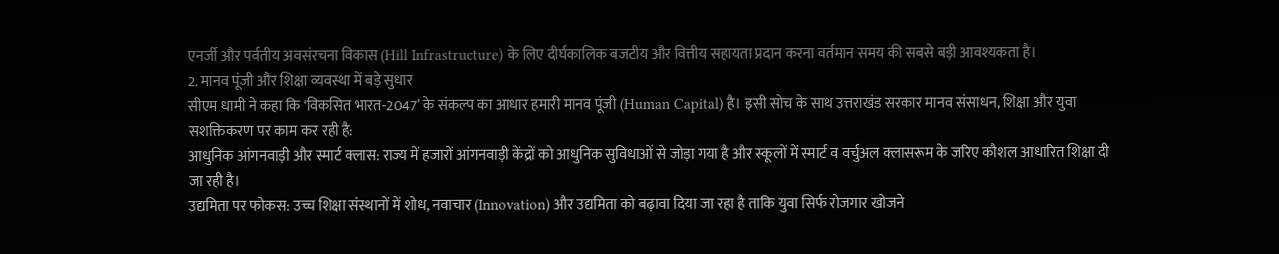एनर्जी और पर्वतीय अवसंरचना विकास (Hill Infrastructure) के लिए दीर्घकालिक बजटीय और वित्तीय सहायता प्रदान करना वर्तमान समय की सबसे बड़ी आवश्यकता है।
2. मानव पूंजी और शिक्षा व्यवस्था में बड़े सुधार
सीएम धामी ने कहा कि ‘विकसित भारत-2047’ के संकल्प का आधार हमारी मानव पूंजी (Human Capital) है। इसी सोच के साथ उत्तराखंड सरकार मानव संसाधन, शिक्षा और युवा सशक्तिकरण पर काम कर रही है:
आधुनिक आंगनवाड़ी और स्मार्ट क्लास: राज्य में हजारों आंगनवाड़ी केंद्रों को आधुनिक सुविधाओं से जोड़ा गया है और स्कूलों में स्मार्ट व वर्चुअल क्लासरूम के जरिए कौशल आधारित शिक्षा दी जा रही है।
उद्यमिता पर फोकस: उच्च शिक्षा संस्थानों में शोध, नवाचार (Innovation) और उद्यमिता को बढ़ावा दिया जा रहा है ताकि युवा सिर्फ रोजगार खोजने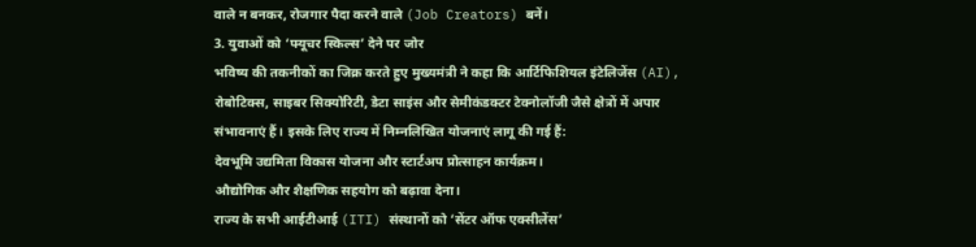वाले न बनकर, रोजगार पैदा करने वाले (Job Creators) बनें।
3. युवाओं को ‘फ्यूचर स्किल्स’ देने पर जोर
भविष्य की तकनीकों का जिक्र करते हुए मुख्यमंत्री ने कहा कि आर्टिफिशियल इंटेलिजेंस (AI), रोबोटिक्स, साइबर सिक्योरिटी, डेटा साइंस और सेमीकंडक्टर टेक्नोलॉजी जैसे क्षेत्रों में अपार संभावनाएं हैं। इसके लिए राज्य में निम्नलिखित योजनाएं लागू की गई हैं:
देवभूमि उद्यमिता विकास योजना और स्टार्टअप प्रोत्साहन कार्यक्रम।
औद्योगिक और शैक्षणिक सहयोग को बढ़ावा देना।
राज्य के सभी आईटीआई (ITI) संस्थानों को ‘सेंटर ऑफ एक्सीलेंस’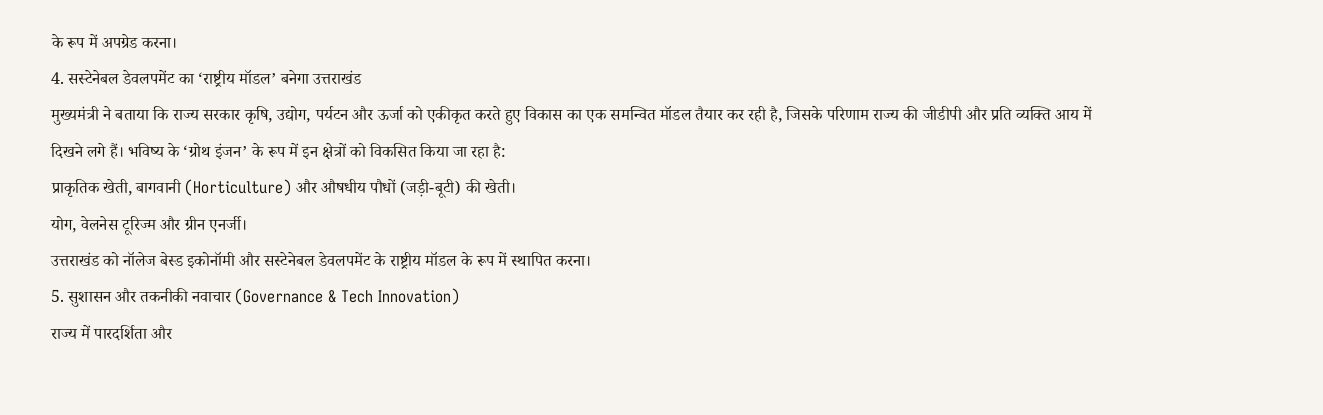के रूप में अपग्रेड करना।
4. सस्टेनेबल डेवलपमेंट का ‘राष्ट्रीय मॉडल’ बनेगा उत्तराखंड
मुख्यमंत्री ने बताया कि राज्य सरकार कृषि, उद्योग, पर्यटन और ऊर्जा को एकीकृत करते हुए विकास का एक समन्वित मॉडल तैयार कर रही है, जिसके परिणाम राज्य की जीडीपी और प्रति व्यक्ति आय में दिखने लगे हैं। भविष्य के ‘ग्रोथ इंजन’ के रूप में इन क्षेत्रों को विकसित किया जा रहा है:
प्राकृतिक खेती, बागवानी (Horticulture) और औषधीय पौधों (जड़ी-बूटी) की खेती।
योग, वेलनेस टूरिज्म और ग्रीन एनर्जी।
उत्तराखंड को नॉलेज बेस्ड इकोनॉमी और सस्टेनेबल डेवलपमेंट के राष्ट्रीय मॉडल के रूप में स्थापित करना।
5. सुशासन और तकनीकी नवाचार (Governance & Tech Innovation)
राज्य में पारदर्शिता और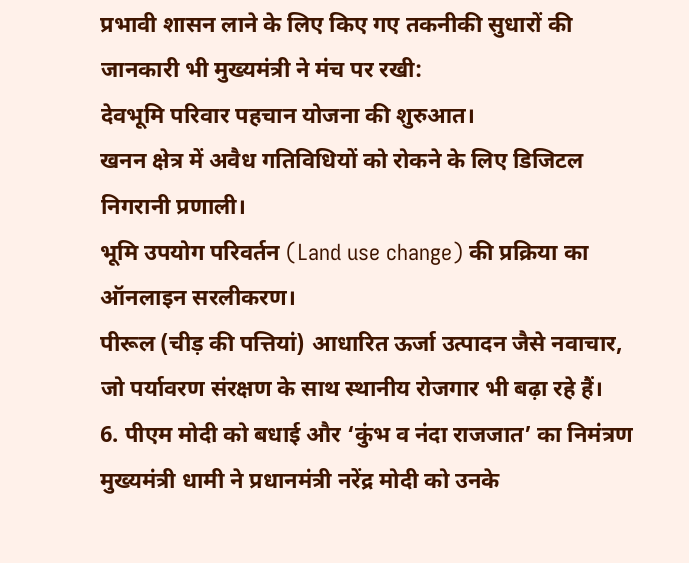प्रभावी शासन लाने के लिए किए गए तकनीकी सुधारों की जानकारी भी मुख्यमंत्री ने मंच पर रखी:
देवभूमि परिवार पहचान योजना की शुरुआत।
खनन क्षेत्र में अवैध गतिविधियों को रोकने के लिए डिजिटल निगरानी प्रणाली।
भूमि उपयोग परिवर्तन (Land use change) की प्रक्रिया का ऑनलाइन सरलीकरण।
पीरूल (चीड़ की पत्तियां) आधारित ऊर्जा उत्पादन जैसे नवाचार, जो पर्यावरण संरक्षण के साथ स्थानीय रोजगार भी बढ़ा रहे हैं।
6. पीएम मोदी को बधाई और ‘कुंभ व नंदा राजजात’ का निमंत्रण
मुख्यमंत्री धामी ने प्रधानमंत्री नरेंद्र मोदी को उनके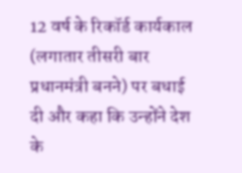12 वर्ष के रिकॉर्ड कार्यकाल (लगातार तीसरी बार प्रधानमंत्री बनने) पर बधाई दी और कहा कि उन्होंने देश के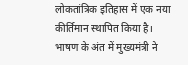लोकतांत्रिक इतिहास में एक नया कीर्तिमान स्थापित किया है।
भाषण के अंत में मुख्यमंत्री ने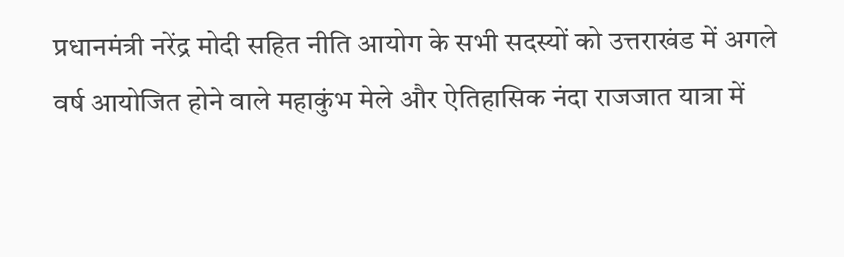प्रधानमंत्री नरेंद्र मोदी सहित नीति आयोग के सभी सदस्यों को उत्तराखंड में अगले वर्ष आयोजित होने वाले महाकुंभ मेले और ऐतिहासिक नंदा राजजात यात्रा में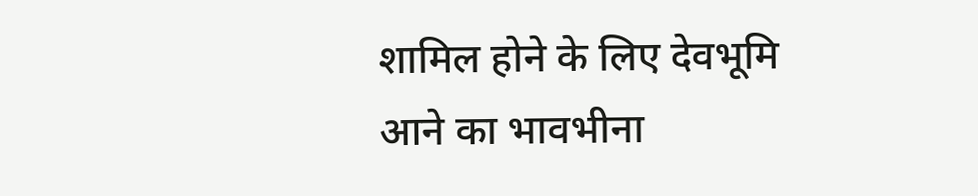शामिल होने के लिए देवभूमि आने का भावभीना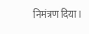निमंत्रण दिया।